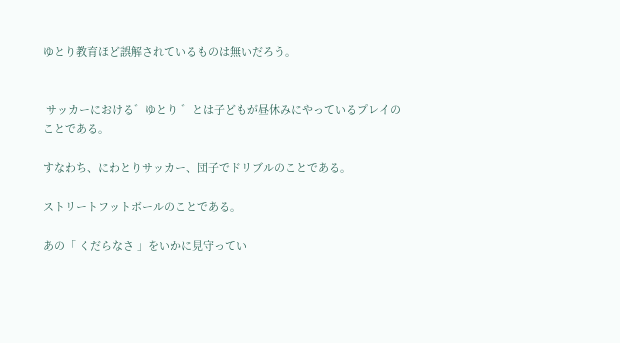ゆとり教育ほど誤解されているものは無いだろう。


 サッカーにおける゛ゆとり ゛とは子どもが昼休みにやっているプレイのことである。

すなわち、にわとりサッカー、団子でドリブルのことである。

ストリートフットボールのことである。

あの「 くだらなさ 」をいかに見守ってい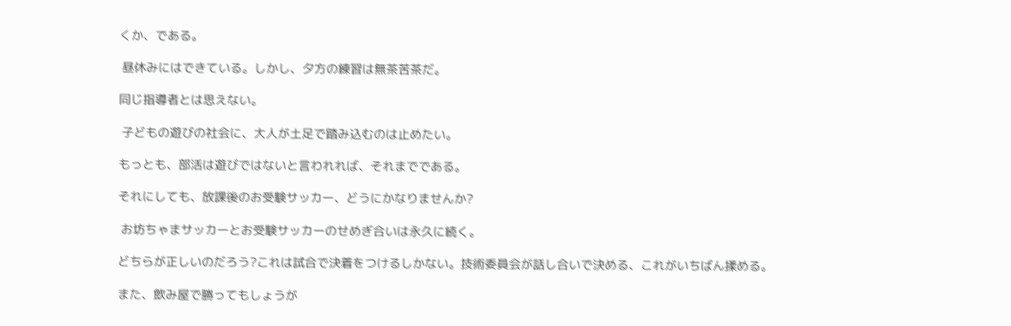くか、である。

 昼休みにはできている。しかし、夕方の練習は無茶苦茶だ。

同じ指導者とは思えない。

 子どもの遊びの社会に、大人が土足で踏み込むのは止めたい。

もっとも、部活は遊びではないと言われれば、それまでである。

それにしても、放課後のお受験サッカー、どうにかなりませんか?

 お坊ちゃまサッカーとお受験サッカーのせめぎ合いは永久に続く。

どちらが正しいのだろう?これは試合で決着をつけるしかない。技術委員会が話し合いで決める、これがいちばん揉める。

また、飲み屋で勝ってもしょうが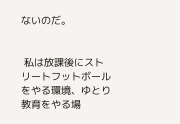ないのだ。


 私は放課後にストリートフットボールをやる環境、ゆとり教育をやる場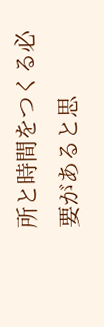所と時間をつくる必要があると思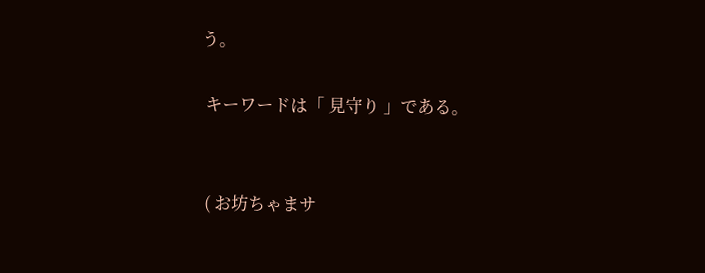う。

 キーワードは「 見守り 」である。


 ( お坊ちゃまサ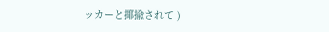ッカーと揶揄されて )